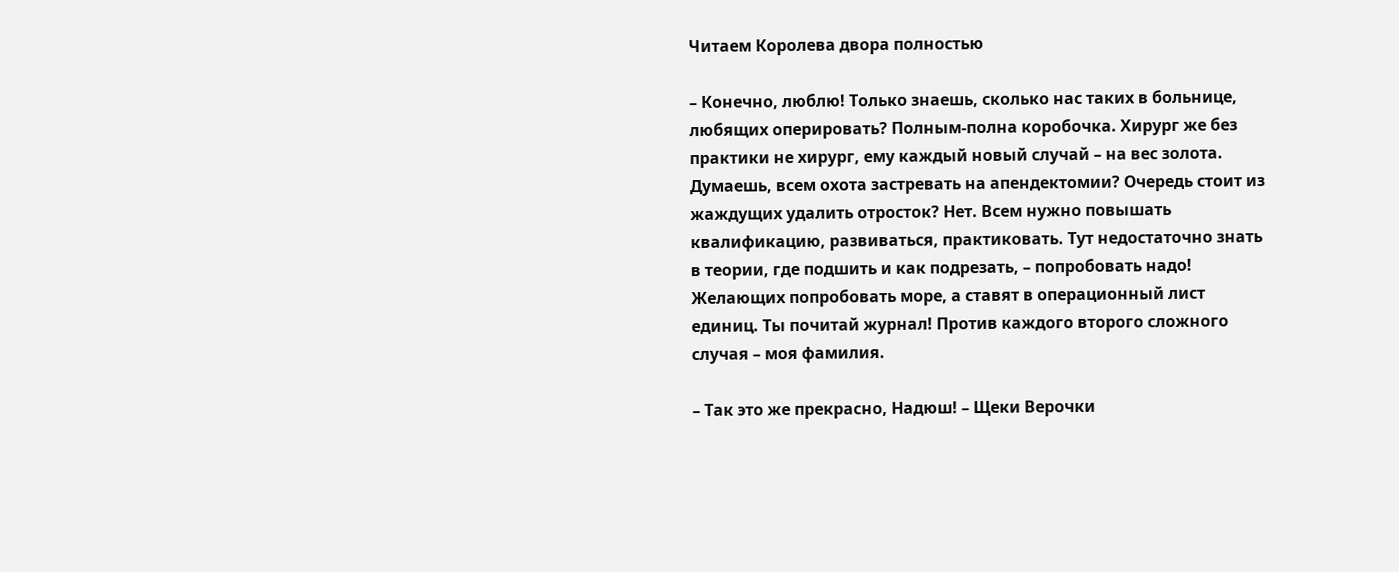Читаем Королева двора полностью

– Конечно, люблю! Только знаешь, сколько нас таких в больнице, любящих оперировать? Полным-полна коробочка. Хирург же без практики не хирург, ему каждый новый случай – на вес золота. Думаешь, всем охота застревать на апендектомии? Очередь стоит из жаждущих удалить отросток? Нет. Всем нужно повышать квалификацию, развиваться, практиковать. Тут недостаточно знать в теории, где подшить и как подрезать, – попробовать надо! Желающих попробовать море, а ставят в операционный лист единиц. Ты почитай журнал! Против каждого второго сложного случая – моя фамилия.

– Так это же прекрасно, Надюш! – Щеки Верочки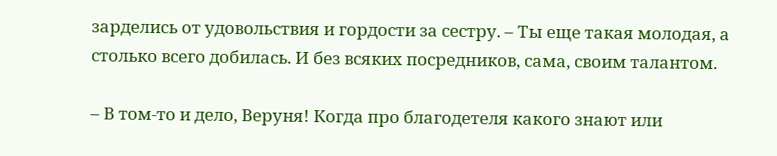зарделись от удовольствия и гордости за сестру. – Ты еще такая молодая, а столько всего добилась. И без всяких посредников, сама, своим талантом.

– В том-то и дело, Веруня! Когда про благодетеля какого знают или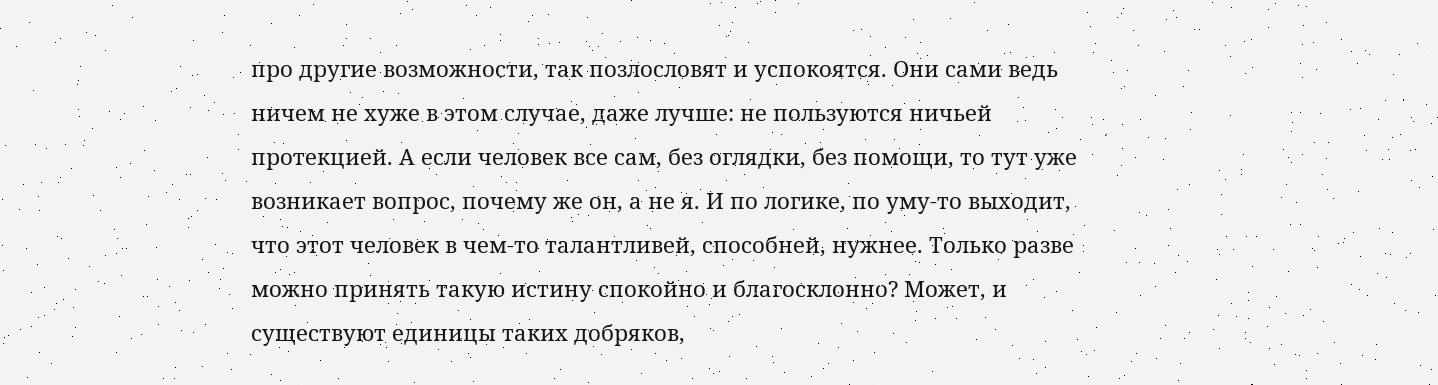про другие возможности, так позлословят и успокоятся. Они сами ведь ничем не хуже в этом случае, даже лучше: не пользуются ничьей протекцией. А если человек все сам, без оглядки, без помощи, то тут уже возникает вопрос, почему же он, а не я. И по логике, по уму-то выходит, что этот человек в чем-то талантливей, способней, нужнее. Только разве можно принять такую истину спокойно и благосклонно? Может, и существуют единицы таких добряков,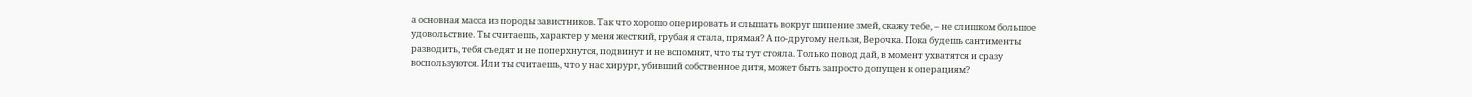а основная масса из породы завистников. Так что хорошо оперировать и слышать вокруг шипение змей, скажу тебе, – не слишком большое удовольствие. Ты считаешь, характер у меня жесткий, грубая я стала, прямая? А по-другому нельзя, Верочка. Пока будешь сантименты разводить, тебя съедят и не поперхнутся, подвинут и не вспомнят, что ты тут стояла. Только повод дай, в момент ухватятся и сразу воспользуются. Или ты считаешь, что у нас хирург, убивший собственное дитя, может быть запросто допущен к операциям?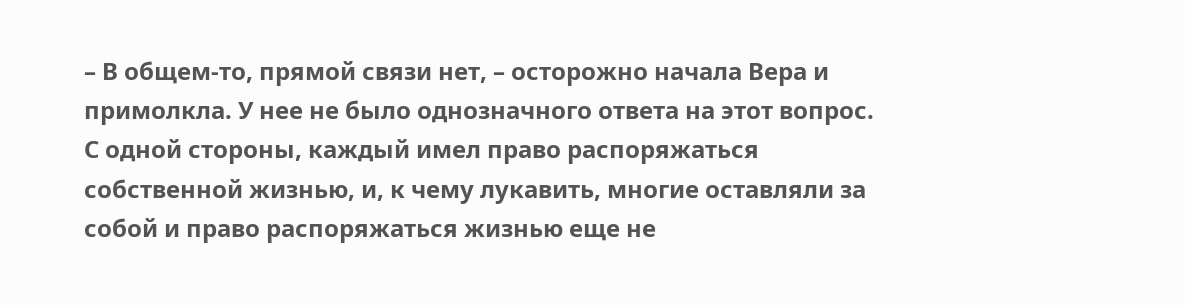– В общем-то, прямой связи нет, – осторожно начала Вера и примолкла. У нее не было однозначного ответа на этот вопрос. С одной стороны, каждый имел право распоряжаться собственной жизнью, и, к чему лукавить, многие оставляли за собой и право распоряжаться жизнью еще не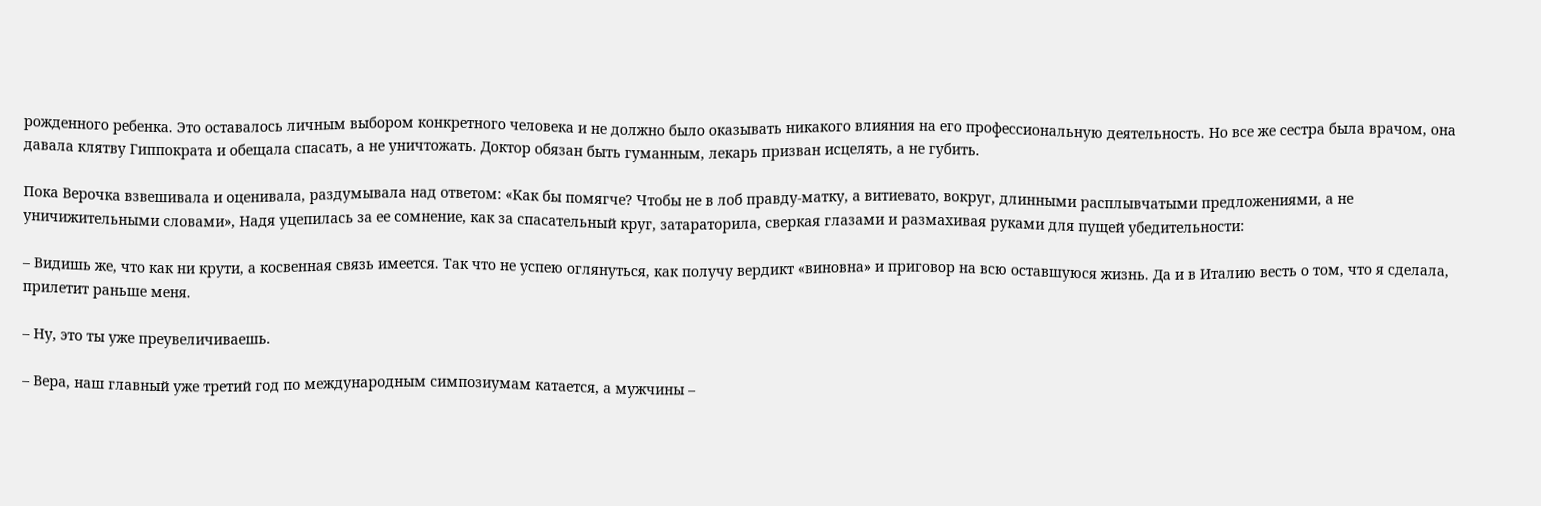рожденного ребенка. Это оставалось личным выбором конкретного человека и не должно было оказывать никакого влияния на его профессиональную деятельность. Но все же сестра была врачом, она давала клятву Гиппократа и обещала спасать, а не уничтожать. Доктор обязан быть гуманным, лекарь призван исцелять, а не губить.

Пока Верочка взвешивала и оценивала, раздумывала над ответом: «Как бы помягче? Чтобы не в лоб правду-матку, а витиевато, вокруг, длинными расплывчатыми предложениями, а не уничижительными словами», Надя уцепилась за ее сомнение, как за спасательный круг, затараторила, сверкая глазами и размахивая руками для пущей убедительности:

– Видишь же, что как ни крути, а косвенная связь имеется. Так что не успею оглянуться, как получу вердикт «виновна» и приговор на всю оставшуюся жизнь. Да и в Италию весть о том, что я сделала, прилетит раньше меня.

– Ну, это ты уже преувеличиваешь.

– Вера, наш главный уже третий год по международным симпозиумам катается, а мужчины –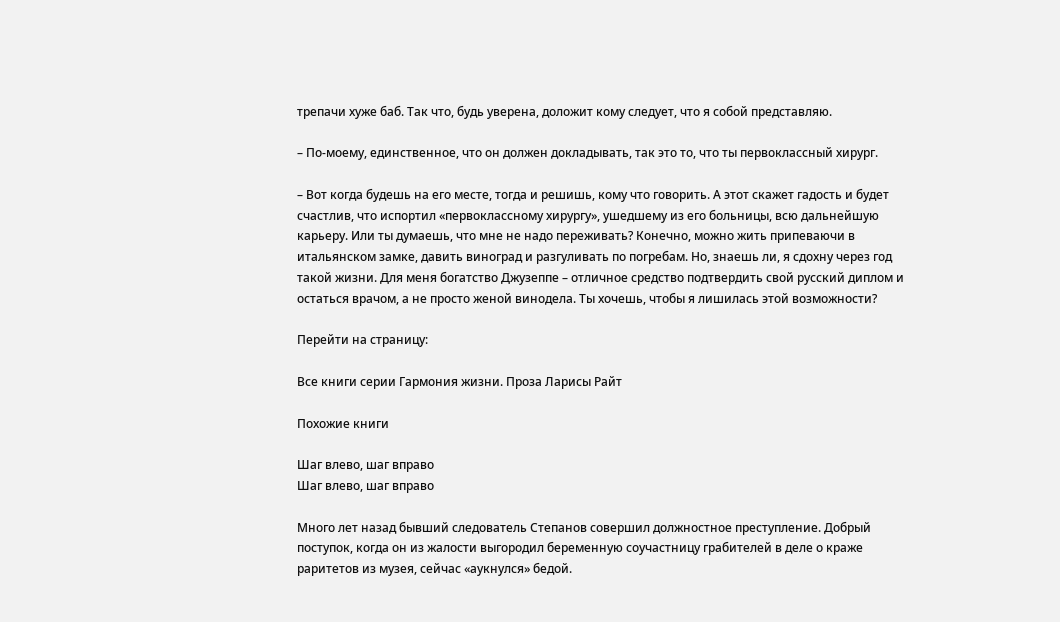трепачи хуже баб. Так что, будь уверена, доложит кому следует, что я собой представляю.

– По-моему, единственное, что он должен докладывать, так это то, что ты первоклассный хирург.

– Вот когда будешь на его месте, тогда и решишь, кому что говорить. А этот скажет гадость и будет счастлив, что испортил «первоклассному хирургу», ушедшему из его больницы, всю дальнейшую карьеру. Или ты думаешь, что мне не надо переживать? Конечно, можно жить припеваючи в итальянском замке, давить виноград и разгуливать по погребам. Но, знаешь ли, я сдохну через год такой жизни. Для меня богатство Джузеппе – отличное средство подтвердить свой русский диплом и остаться врачом, а не просто женой винодела. Ты хочешь, чтобы я лишилась этой возможности?

Перейти на страницу:

Все книги серии Гармония жизни. Проза Ларисы Райт

Похожие книги

Шаг влево, шаг вправо
Шаг влево, шаг вправо

Много лет назад бывший следователь Степанов совершил должностное преступление. Добрый поступок, когда он из жалости выгородил беременную соучастницу грабителей в деле о краже раритетов из музея, сейчас «аукнулся» бедой.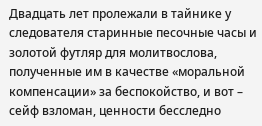Двадцать лет пролежали в тайнике у следователя старинные песочные часы и золотой футляр для молитвослова, полученные им в качестве «моральной компенсации» за беспокойство, и вот – сейф взломан, ценности бесследно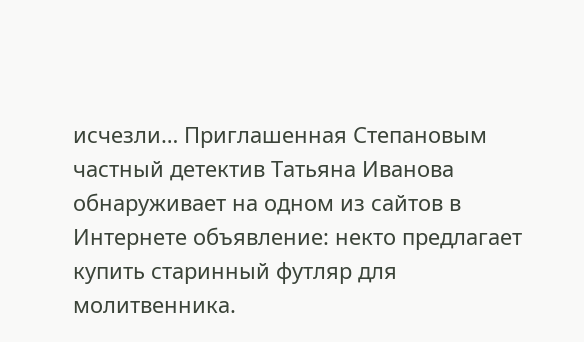исчезли… Приглашенная Степановым частный детектив Татьяна Иванова обнаруживает на одном из сайтов в Интернете объявление: некто предлагает купить старинный футляр для молитвенника.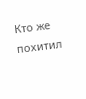Кто же похитил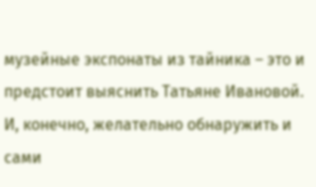музейные экспонаты из тайника – это и предстоит выяснить Татьяне Ивановой. И, конечно, желательно обнаружить и сами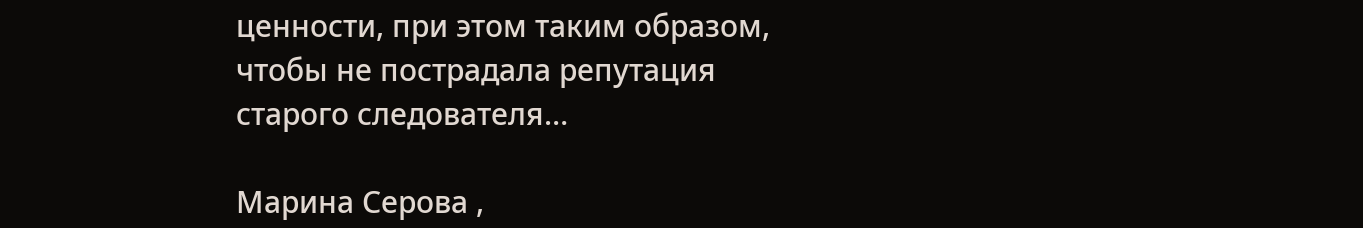ценности, при этом таким образом, чтобы не пострадала репутация старого следователя…

Марина Серова ,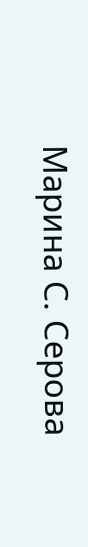Марина С. Серова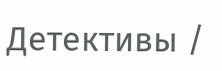Детективы /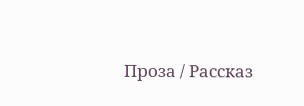Проза / Рассказ